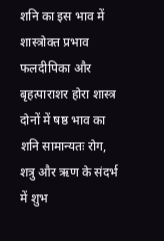शनि का इस भाव में शास्त्रोक्त प्रभाव
फलदीपिका और बृहत्पाराशर होरा शास्त्र दोनों में षष्ठ भाव का शनि सामान्यतः रोग, शत्रु और ऋण के संदर्भ में शुभ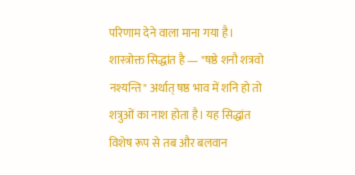परिणाम देने वाला माना गया है। शास्त्रोक्त सिद्धांत है — "षष्ठे शनौ शत्रवो नश्यन्ति" अर्थात् षष्ठ भाव में शनि हो तो शत्रुओं का नाश होता है। यह सिद्धांत विशेष रूप से तब और बलवान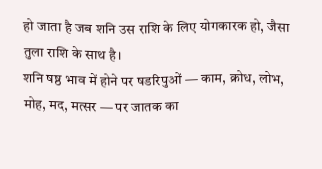हो जाता है जब शनि उस राशि के लिए योगकारक हो, जैसा तुला राशि के साथ है।
शनि षष्ठ भाव में होने पर षडरिपुओं — काम, क्रोध, लोभ, मोह, मद, मत्सर — पर जातक का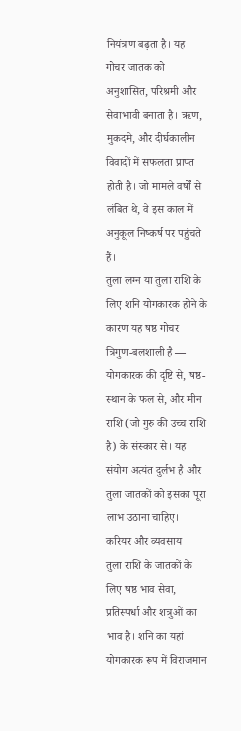नियंत्रण बढ़ता है। यह गोचर जातक को अनुशासित, परिश्रमी और सेवाभावी बनाता है। ऋण, मुकदमे, और दीर्घकालीन विवादों में सफलता प्राप्त होती है। जो मामले वर्षों से लंबित थे, वे इस काल में अनुकूल निष्कर्ष पर पहुंचते हैं।
तुला लग्न या तुला राशि के लिए शनि योगकारक होने के कारण यह षष्ठ गोचर त्रिगुण-बलशाली है — योगकारक की दृष्टि से, षष्ठ-स्थान के फल से, और मीन राशि (जो गुरु की उच्च राशि है) के संस्कार से। यह संयोग अत्यंत दुर्लभ है और तुला जातकों को इसका पूरा लाभ उठाना चाहिए।
करियर और व्यवसाय
तुला राशि के जातकों के लिए षष्ठ भाव सेवा, प्रतिस्पर्धा और शत्रुओं का भाव है। शनि का यहां योगकारक रूप में विराजमान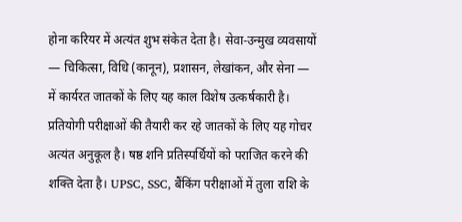होना करियर में अत्यंत शुभ संकेत देता है। सेवा-उन्मुख व्यवसायों — चिकित्सा, विधि (कानून), प्रशासन, लेखांकन, और सेना — में कार्यरत जातकों के लिए यह काल विशेष उत्कर्षकारी है।
प्रतियोगी परीक्षाओं की तैयारी कर रहे जातकों के लिए यह गोचर अत्यंत अनुकूल है। षष्ठ शनि प्रतिस्पर्धियों को पराजित करने की शक्ति देता है। UPSC, SSC, बैंकिंग परीक्षाओं में तुला राशि के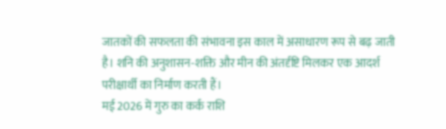जातकों की सफलता की संभावना इस काल में असाधारण रूप से बढ़ जाती है। शनि की अनुशासन-शक्ति और मीन की अंतर्दृष्टि मिलकर एक आदर्श परीक्षार्थी का निर्माण करती हैं।
मई 2026 में गुरु का कर्क राशि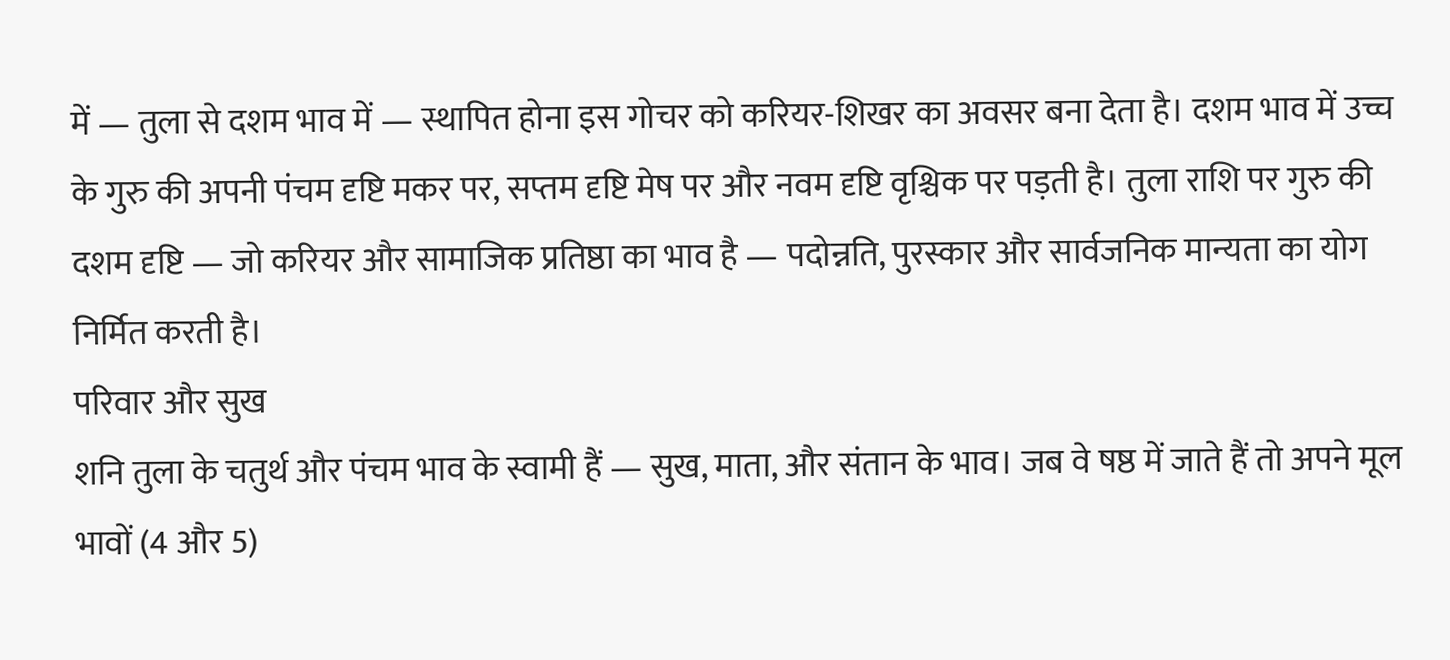में — तुला से दशम भाव में — स्थापित होना इस गोचर को करियर-शिखर का अवसर बना देता है। दशम भाव में उच्च के गुरु की अपनी पंचम दृष्टि मकर पर, सप्तम दृष्टि मेष पर और नवम दृष्टि वृश्चिक पर पड़ती है। तुला राशि पर गुरु की दशम दृष्टि — जो करियर और सामाजिक प्रतिष्ठा का भाव है — पदोन्नति, पुरस्कार और सार्वजनिक मान्यता का योग निर्मित करती है।
परिवार और सुख
शनि तुला के चतुर्थ और पंचम भाव के स्वामी हैं — सुख, माता, और संतान के भाव। जब वे षष्ठ में जाते हैं तो अपने मूल भावों (4 और 5)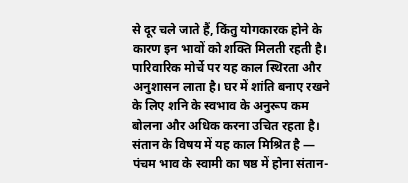से दूर चले जाते हैं, किंतु योगकारक होने के कारण इन भावों को शक्ति मिलती रहती है। पारिवारिक मोर्चे पर यह काल स्थिरता और अनुशासन लाता है। घर में शांति बनाए रखने के लिए शनि के स्वभाव के अनुरूप कम बोलना और अधिक करना उचित रहता है।
संतान के विषय में यह काल मिश्रित है — पंचम भाव के स्वामी का षष्ठ में होना संतान-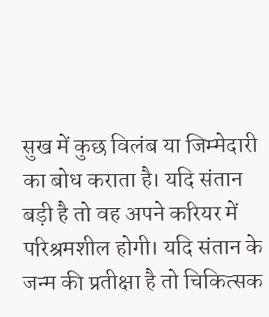सुख में कुछ विलंब या जिम्मेदारी का बोध कराता है। यदि संतान बड़ी है तो वह अपने करियर में परिश्रमशील होगी। यदि संतान के जन्म की प्रतीक्षा है तो चिकित्सक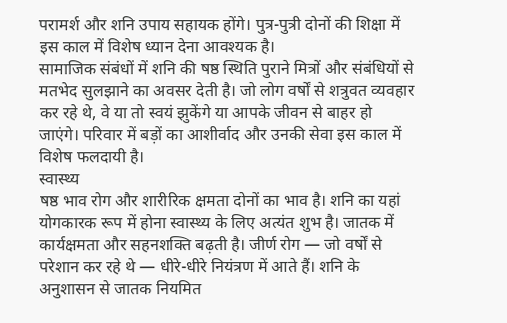परामर्श और शनि उपाय सहायक होंगे। पुत्र-पुत्री दोनों की शिक्षा में इस काल में विशेष ध्यान देना आवश्यक है।
सामाजिक संबंधों में शनि की षष्ठ स्थिति पुराने मित्रों और संबंधियों से मतभेद सुलझाने का अवसर देती है। जो लोग वर्षों से शत्रुवत व्यवहार कर रहे थे, वे या तो स्वयं झुकेंगे या आपके जीवन से बाहर हो जाएंगे। परिवार में बड़ों का आशीर्वाद और उनकी सेवा इस काल में विशेष फलदायी है।
स्वास्थ्य
षष्ठ भाव रोग और शारीरिक क्षमता दोनों का भाव है। शनि का यहां योगकारक रूप में होना स्वास्थ्य के लिए अत्यंत शुभ है। जातक में कार्यक्षमता और सहनशक्ति बढ़ती है। जीर्ण रोग — जो वर्षों से परेशान कर रहे थे — धीरे-धीरे नियंत्रण में आते हैं। शनि के अनुशासन से जातक नियमित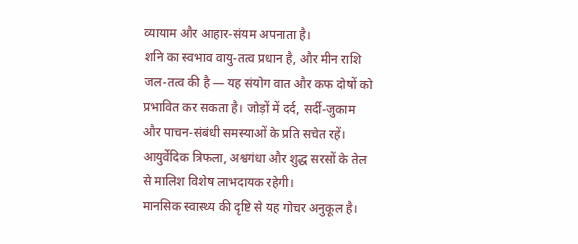व्यायाम और आहार-संयम अपनाता है।
शनि का स्वभाव वायु-तत्व प्रधान है, और मीन राशि जल-तत्व की है — यह संयोग वात और कफ दोषों को प्रभावित कर सकता है। जोड़ों में दर्द, सर्दी-जुकाम और पाचन-संबंधी समस्याओं के प्रति सचेत रहें। आयुर्वेदिक त्रिफला, अश्वगंधा और शुद्ध सरसों के तेल से मालिश विशेष लाभदायक रहेगी।
मानसिक स्वास्थ्य की दृष्टि से यह गोचर अनुकूल है।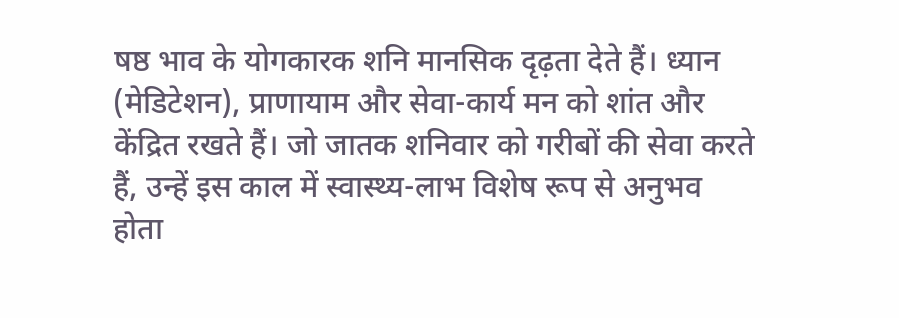षष्ठ भाव के योगकारक शनि मानसिक दृढ़ता देते हैं। ध्यान (मेडिटेशन), प्राणायाम और सेवा-कार्य मन को शांत और केंद्रित रखते हैं। जो जातक शनिवार को गरीबों की सेवा करते हैं, उन्हें इस काल में स्वास्थ्य-लाभ विशेष रूप से अनुभव होता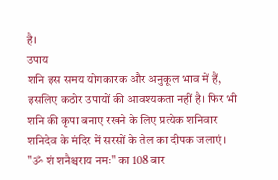है।
उपाय
शनि इस समय योगकारक और अनुकूल भाव में हैं, इसलिए कठोर उपायों की आवश्यकता नहीं है। फिर भी शनि की कृपा बनाए रखने के लिए प्रत्येक शनिवार शनिदेव के मंदिर में सरसों के तेल का दीपक जलाएं। "ॐ शं शनैश्चराय नमः" का 108 बार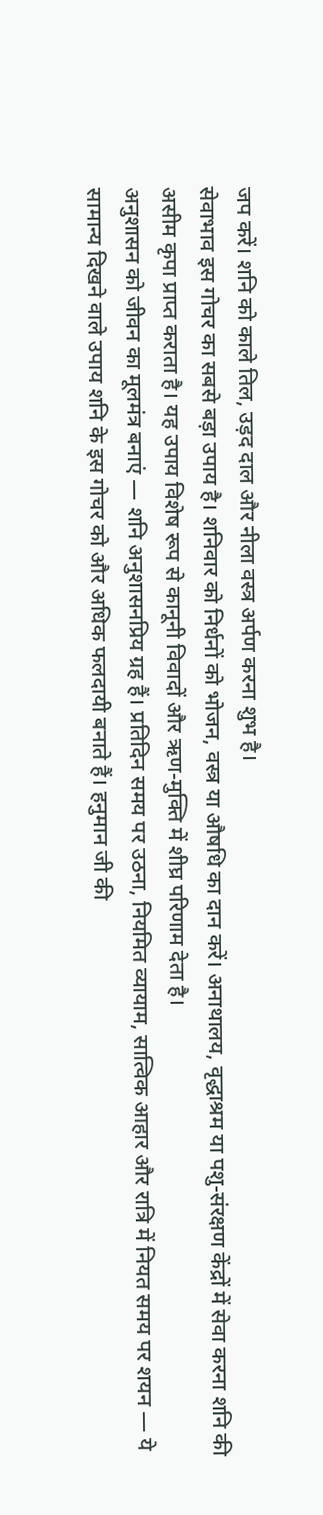जप करें। शनि को काले तिल, उड़द दाल और नीला वस्त्र अर्पण करना शुभ है।
सेवाभाव इस गोचर का सबसे बड़ा उपाय है। शनिवार को निर्धनों को भोजन, वस्त्र या औषधि का दान करें। अनाथालय, वृद्धाश्रम या पशु-संरक्षण केंद्रों में सेवा करना शनि की असीम कृपा प्राप्त कराता है। यह उपाय विशेष रूप से कानूनी विवादों और ऋण-मुक्ति में शीघ्र परिणाम देता है।
अनुशासन को जीवन का मूलमंत्र बनाएं — शनि अनुशासनप्रिय ग्रह हैं। प्रतिदिन समय पर उठना, नियमित व्यायाम, सात्विक आहार और रात्रि में नियत समय पर शयन — ये सामान्य दिखने वाले उपाय शनि के इस गोचर को और अधिक फलदायी बनाते हैं। हनुमान जी की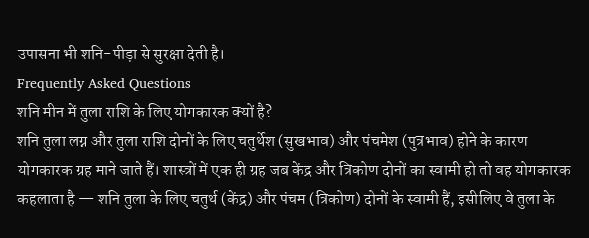उपासना भी शनि-पीड़ा से सुरक्षा देती है।
Frequently Asked Questions
शनि मीन में तुला राशि के लिए योगकारक क्यों है?
शनि तुला लग्न और तुला राशि दोनों के लिए चतुर्थेश (सुखभाव) और पंचमेश (पुत्रभाव) होने के कारण योगकारक ग्रह माने जाते हैं। शास्त्रों में एक ही ग्रह जब केंद्र और त्रिकोण दोनों का स्वामी हो तो वह योगकारक कहलाता है — शनि तुला के लिए चतुर्थ (केंद्र) और पंचम (त्रिकोण) दोनों के स्वामी हैं, इसीलिए वे तुला के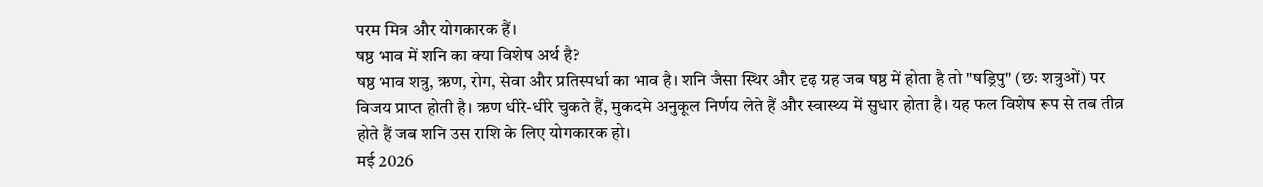परम मित्र और योगकारक हैं।
षष्ठ भाव में शनि का क्या विशेष अर्थ है?
षष्ठ भाव शत्रु, ऋण, रोग, सेवा और प्रतिस्पर्धा का भाव है। शनि जैसा स्थिर और दृढ़ ग्रह जब षष्ठ में होता है तो "षड्रिपु" (छः शत्रुओं) पर विजय प्राप्त होती है। ऋण धीरे-धीरे चुकते हैं, मुकदमे अनुकूल निर्णय लेते हैं और स्वास्थ्य में सुधार होता है। यह फल विशेष रूप से तब तीव्र होते हैं जब शनि उस राशि के लिए योगकारक हो।
मई 2026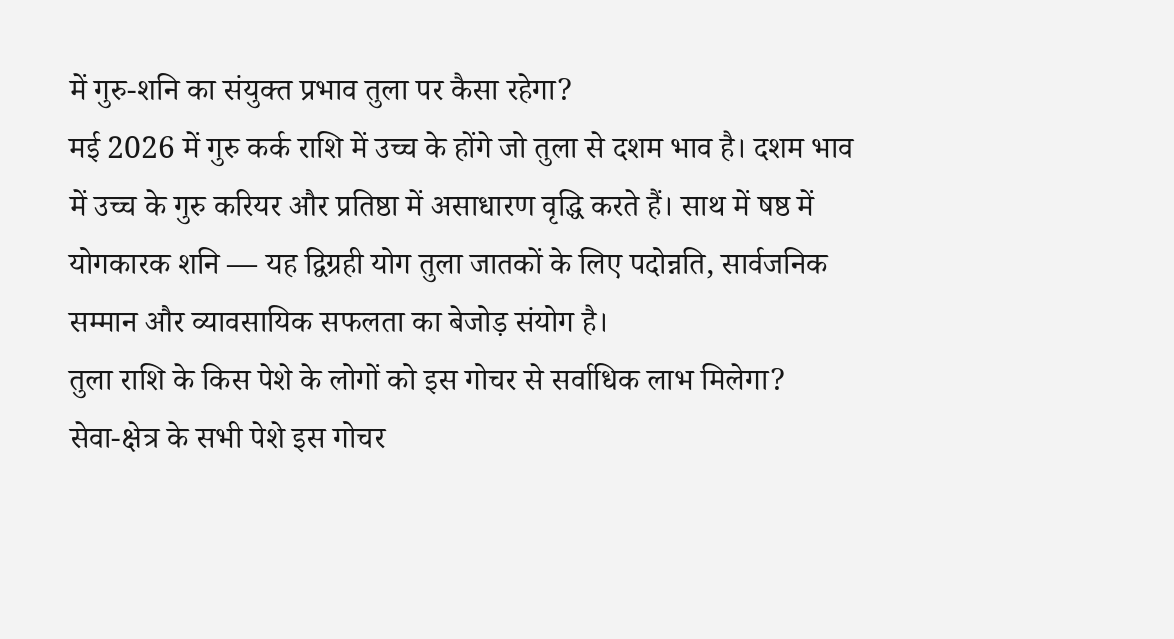में गुरु-शनि का संयुक्त प्रभाव तुला पर कैसा रहेगा?
मई 2026 में गुरु कर्क राशि में उच्च के होंगे जो तुला से दशम भाव है। दशम भाव में उच्च के गुरु करियर और प्रतिष्ठा में असाधारण वृद्धि करते हैं। साथ में षष्ठ में योगकारक शनि — यह द्विग्रही योग तुला जातकों के लिए पदोन्नति, सार्वजनिक सम्मान और व्यावसायिक सफलता का बेजोड़ संयोग है।
तुला राशि के किस पेशे के लोगों को इस गोचर से सर्वाधिक लाभ मिलेगा?
सेवा-क्षेत्र के सभी पेशे इस गोचर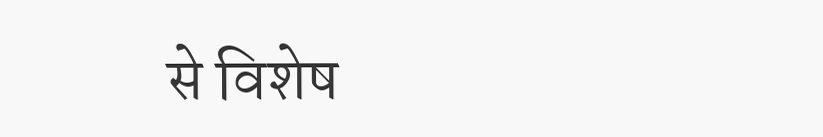से विशेष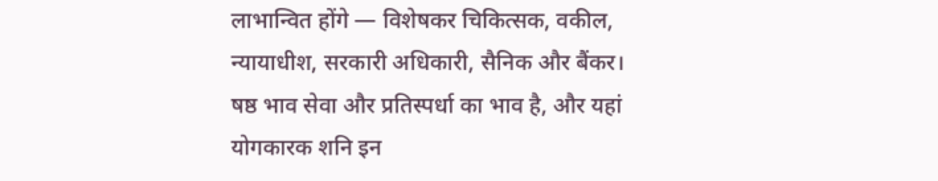लाभान्वित होंगे — विशेषकर चिकित्सक, वकील, न्यायाधीश, सरकारी अधिकारी, सैनिक और बैंकर। षष्ठ भाव सेवा और प्रतिस्पर्धा का भाव है, और यहां योगकारक शनि इन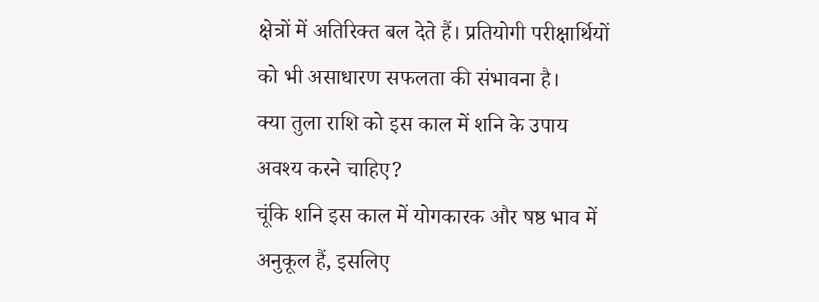क्षेत्रों में अतिरिक्त बल देते हैं। प्रतियोगी परीक्षार्थियों को भी असाधारण सफलता की संभावना है।
क्या तुला राशि को इस काल में शनि के उपाय अवश्य करने चाहिए?
चूंकि शनि इस काल में योगकारक और षष्ठ भाव में अनुकूल हैं, इसलिए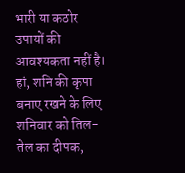भारी या कठोर उपायों की आवश्यकता नहीं है। हां, शनि की कृपा बनाए रखने के लिए शनिवार को तिल-तेल का दीपक,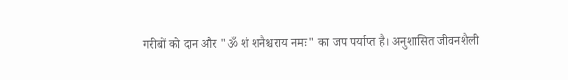गरीबों को दान और "ॐ शं शनैश्चराय नमः" का जप पर्याप्त है। अनुशासित जीवनशैली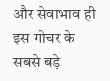और सेवाभाव ही इस गोचर के सबसे बड़े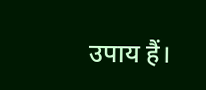उपाय हैं।